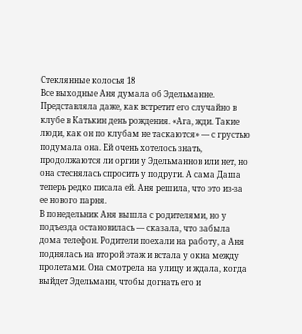Стеклянные колосья 18
Все выходные Аня думала об Эдельманне. Представляла даже, как встретит его случайно в клубе в Катькин день рождения. «Ага, жди. Такие люди, как он по клубам не таскаются» — с грустью подумала она. Ей очень хотелось знать, продолжаются ли оргии у Эдельманнов или нет, но она стеснялась спросить у подруги. А сама Даша теперь редко писала ей. Аня решила, что это из-за ее нового парня.
В понедельник Аня вышла с родителями, но у подъезда остановилась — сказала, что забыла дома телефон. Родители поехали на работу, а Аня поднялась на второй этаж и встала у окна между пролетами. Она смотрела на улицу и ждала, когда выйдет Эдельманн, чтобы догнать его и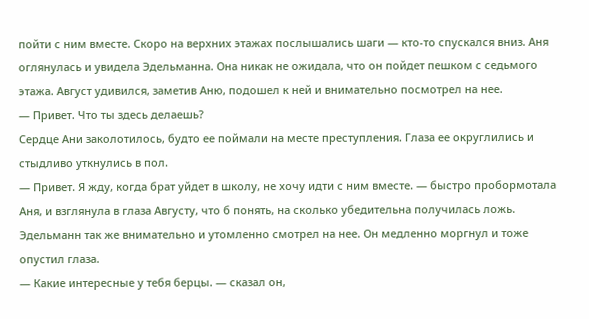пойти с ним вместе. Скоро на верхних этажах послышались шаги — кто-то спускался вниз. Аня оглянулась и увидела Эдельманна. Она никак не ожидала, что он пойдет пешком с седьмого этажа. Август удивился, заметив Аню, подошел к ней и внимательно посмотрел на нее.
— Привет. Что ты здесь делаешь?
Сердце Ани заколотилось, будто ее поймали на месте преступления. Глаза ее округлились и стыдливо уткнулись в пол.
— Привет. Я жду, когда брат уйдет в школу, не хочу идти с ним вместе. — быстро пробормотала Аня, и взглянула в глаза Августу, что б понять, на сколько убедительна получилась ложь.
Эдельманн так же внимательно и утомленно смотрел на нее. Он медленно моргнул и тоже опустил глаза.
— Какие интересные у тебя берцы. — сказал он,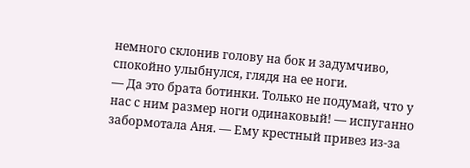немного склонив голову на бок и задумчиво, спокойно улыбнулся, глядя на ее ноги.
— Да это брата ботинки. Только не подумай, что у нас с ним размер ноги одинаковый! — испуганно забормотала Аня. — Ему крестный привез из-за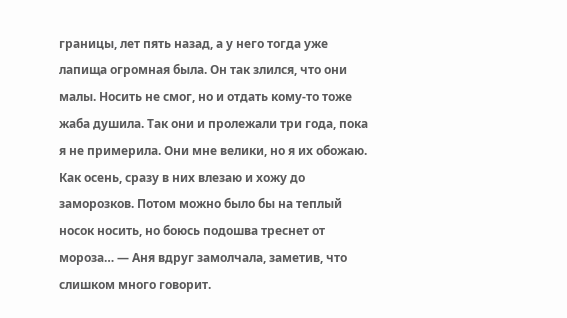границы, лет пять назад, а у него тогда уже лапища огромная была. Он так злился, что они малы. Носить не смог, но и отдать кому-то тоже жаба душила. Так они и пролежали три года, пока я не примерила. Они мне велики, но я их обожаю. Как осень, сразу в них влезаю и хожу до заморозков. Потом можно было бы на теплый носок носить, но боюсь подошва треснет от мороза… — Аня вдруг замолчала, заметив, что слишком много говорит.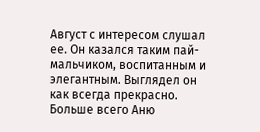Август с интересом слушал ее. Он казался таким пай-мальчиком, воспитанным и элегантным. Выглядел он как всегда прекрасно. Больше всего Аню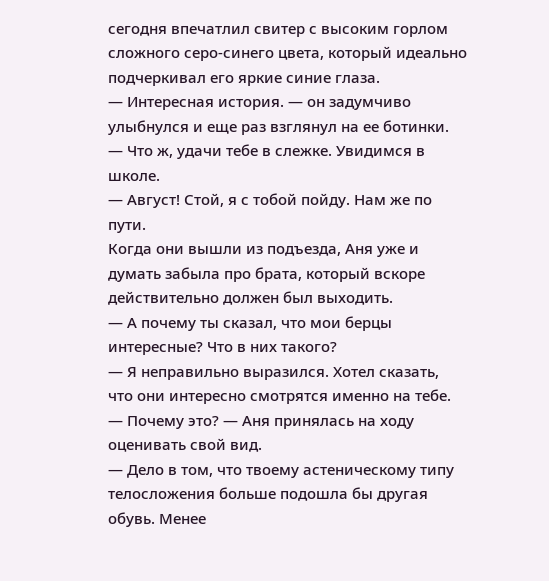сегодня впечатлил свитер с высоким горлом сложного серо-синего цвета, который идеально подчеркивал его яркие синие глаза.
— Интересная история. — он задумчиво улыбнулся и еще раз взглянул на ее ботинки. — Что ж, удачи тебе в слежке. Увидимся в школе.
— Август! Стой, я с тобой пойду. Нам же по пути.
Когда они вышли из подъезда, Аня уже и думать забыла про брата, который вскоре действительно должен был выходить.
— А почему ты сказал, что мои берцы интересные? Что в них такого?
— Я неправильно выразился. Хотел сказать, что они интересно смотрятся именно на тебе.
— Почему это? — Аня принялась на ходу оценивать свой вид.
— Дело в том, что твоему астеническому типу телосложения больше подошла бы другая обувь. Менее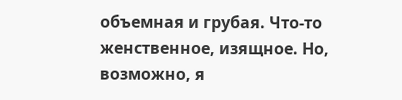объемная и грубая. Что-то женственное, изящное. Но, возможно, я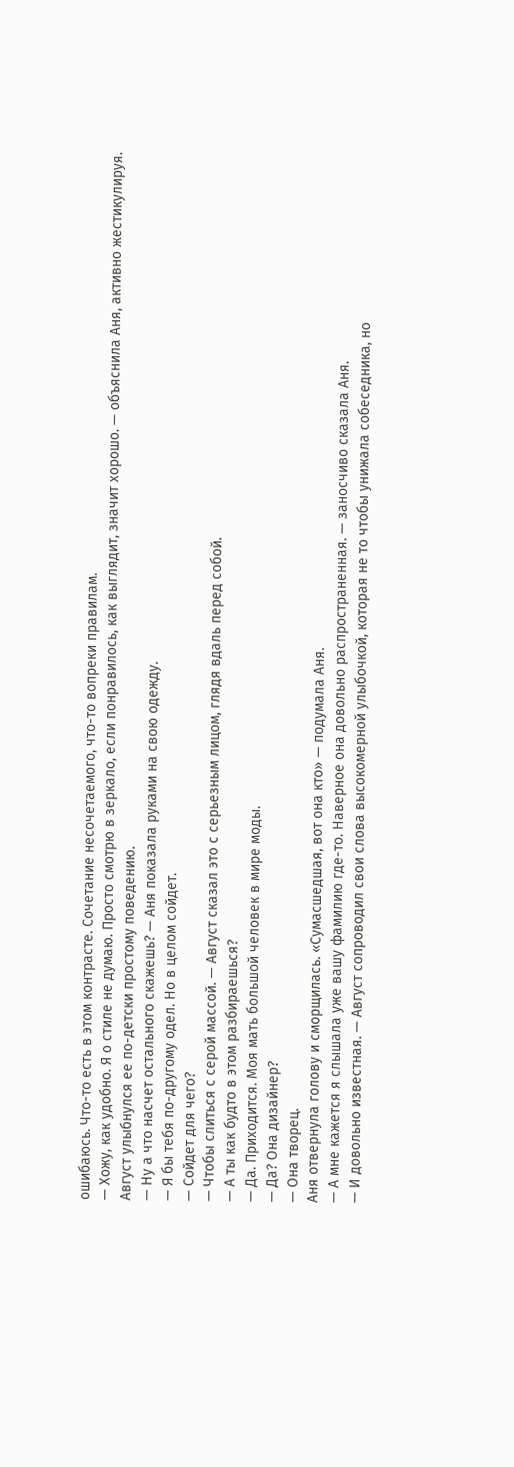ошибаюсь. Что-то есть в этом контрасте. Сочетание несочетаемого, что-то вопреки правилам.
— Хожу, как удобно. Я о стиле не думаю. Просто смотрю в зеркало, если понравилось, как выглядит, значит хорошо. — объяснила Аня, активно жестикулируя.
Август улыбнулся ее по-детски простому поведению.
— Ну а что насчет остального скажешь? — Аня показала руками на свою одежду.
— Я бы тебя по-другому одел. Но в целом сойдет.
— Сойдет для чего?
— Чтобы слиться с серой массой. — Август сказал это с серьезным лицом, глядя вдаль перед собой.
— А ты как будто в этом разбираешься?
— Да. Приходится. Моя мать большой человек в мире моды.
— Да? Она дизайнер?
— Она творец.
Аня отвернула голову и сморщилась. «Сумасшедшая, вот она кто» — подумала Аня.
— А мне кажется я слышала уже вашу фамилию где-то. Наверное она довольно распространенная. — заносчиво сказала Аня.
— И довольно известная. — Август сопроводил свои слова высокомерной улыбочкой, которая не то чтобы унижала собеседника, но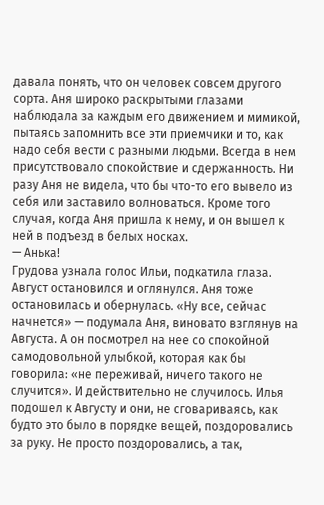давала понять, что он человек совсем другого сорта. Аня широко раскрытыми глазами наблюдала за каждым его движением и мимикой, пытаясь запомнить все эти приемчики и то, как надо себя вести с разными людьми. Всегда в нем присутствовало спокойствие и сдержанность. Ни разу Аня не видела, что бы что-то его вывело из себя или заставило волноваться. Кроме того случая, когда Аня пришла к нему, и он вышел к ней в подъезд в белых носках.
— Анька!
Грудова узнала голос Ильи, подкатила глаза. Август остановился и оглянулся. Аня тоже остановилась и обернулась. «Ну все, сейчас начнется» — подумала Аня, виновато взглянув на Августа. А он посмотрел на нее со спокойной самодовольной улыбкой, которая как бы говорила: «не переживай, ничего такого не случится». И действительно не случилось. Илья подошел к Августу и они, не сговариваясь, как будто это было в порядке вещей, поздоровались за руку. Не просто поздоровались, а так,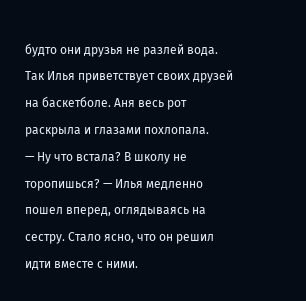будто они друзья не разлей вода. Так Илья приветствует своих друзей на баскетболе. Аня весь рот раскрыла и глазами похлопала.
— Ну что встала? В школу не торопишься? — Илья медленно пошел вперед, оглядываясь на сестру. Стало ясно, что он решил идти вместе с ними.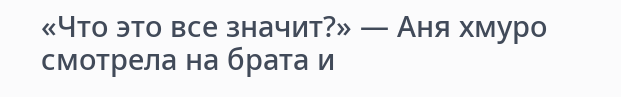«Что это все значит?» — Аня хмуро смотрела на брата и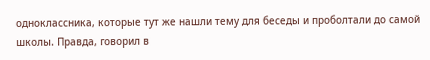одноклассника, которые тут же нашли тему для беседы и проболтали до самой школы. Правда, говорил в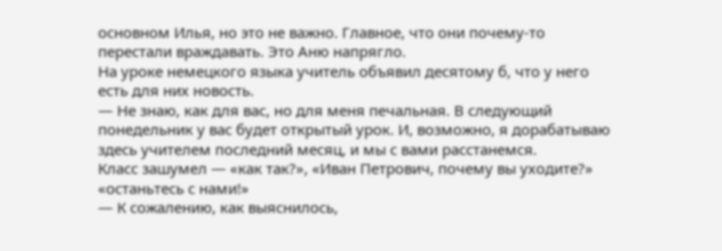основном Илья, но это не важно. Главное, что они почему-то перестали враждавать. Это Аню напрягло.
На уроке немецкого языка учитель объявил десятому б, что у него есть для них новость.
— Не знаю, как для вас, но для меня печальная. В следующий понедельник у вас будет открытый урок. И, возможно, я дорабатываю здесь учителем последний месяц, и мы с вами расстанемся.
Класс зашумел — «как так?», «Иван Петрович, почему вы уходите?» «останьтесь с нами!»
— К сожалению, как выяснилось,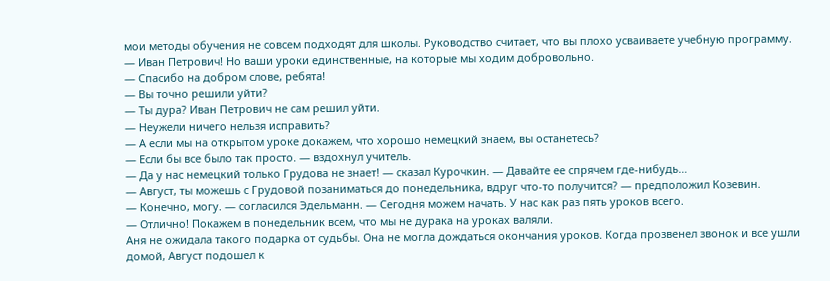мои методы обучения не совсем подходят для школы. Руководство считает, что вы плохо усваиваете учебную программу.
— Иван Петрович! Но ваши уроки единственные, на которые мы ходим добровольно.
— Спасибо на добром слове, ребята!
— Вы точно решили уйти?
— Ты дура? Иван Петрович не сам решил уйти.
— Неужели ничего нельзя исправить?
— А если мы на открытом уроке докажем, что хорошо немецкий знаем, вы останетесь?
— Если бы все было так просто. — вздохнул учитель.
— Да у нас немецкий только Грудова не знает! — сказал Курочкин. — Давайте ее спрячем где-нибудь…
— Август, ты можешь с Грудовой позаниматься до понедельника, вдруг что-то получится? — предположил Козевин.
— Конечно, могу. — согласился Эдельманн. — Сегодня можем начать. У нас как раз пять уроков всего.
— Отлично! Покажем в понедельник всем, что мы не дурака на уроках валяли.
Аня не ожидала такого подарка от судьбы. Она не могла дождаться окончания уроков. Когда прозвенел звонок и все ушли домой, Август подошел к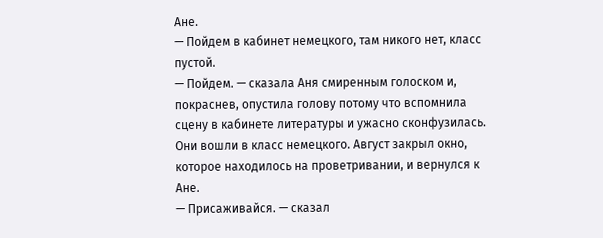Ане.
— Пойдем в кабинет немецкого, там никого нет, класс пустой.
— Пойдем. — сказала Аня смиренным голоском и, покраснев, опустила голову потому что вспомнила сцену в кабинете литературы и ужасно сконфузилась.
Они вошли в класс немецкого. Август закрыл окно, которое находилось на проветривании, и вернулся к Ане.
— Присаживайся. — сказал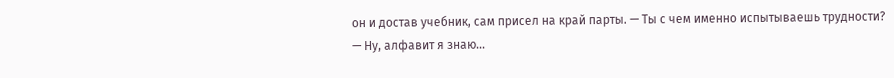он и достав учебник, сам присел на край парты. — Ты с чем именно испытываешь трудности?
— Ну, алфавит я знаю...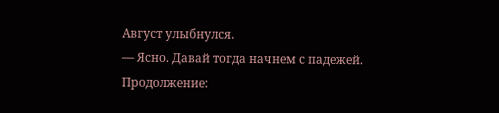Август улыбнулся.
— Ясно. Давай тогда начнем с падежей.
Продолжение: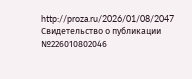http://proza.ru/2026/01/08/2047
Свидетельство о публикации №226010802046